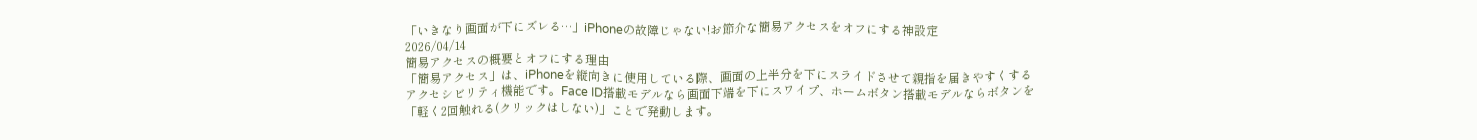「いきなり画面が下にズレる…」iPhoneの故障じゃない!お節介な簡易アクセスをオフにする神設定
2026/04/14
簡易アクセスの概要とオフにする理由
「簡易アクセス」は、iPhoneを縦向きに使用している際、画面の上半分を下にスライドさせて親指を届きやすくするアクセシビリティ機能です。Face ID搭載モデルなら画面下端を下にスワイプ、ホームボタン搭載モデルならボタンを「軽く2回触れる(クリックはしない)」ことで発動します。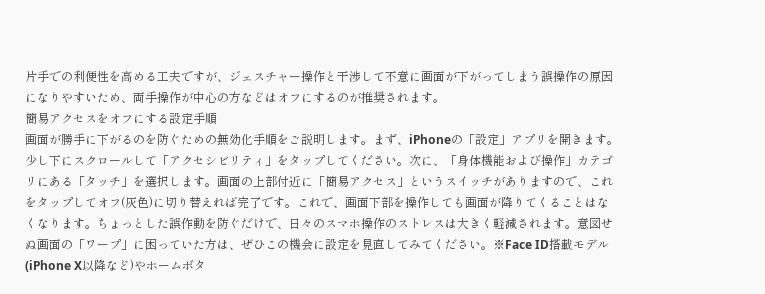片手での利便性を高める工夫ですが、ジェスチャー操作と干渉して不意に画面が下がってしまう誤操作の原因になりやすいため、両手操作が中心の方などはオフにするのが推奨されます。
簡易アクセスをオフにする設定手順
画面が勝手に下がるのを防ぐための無効化手順をご説明します。まず、iPhoneの「設定」アプリを開きます。少し下にスクロールして「アクセシビリティ」をタップしてください。次に、「身体機能および操作」カテゴリにある「タッチ」を選択します。画面の上部付近に「簡易アクセス」というスイッチがありますので、これをタップしてオフ(灰色)に切り替えれば完了です。これで、画面下部を操作しても画面が降りてくることはなくなります。ちょっとした誤作動を防ぐだけで、日々のスマホ操作のストレスは大きく軽減されます。意図せぬ画面の「ワープ」に困っていた方は、ぜひこの機会に設定を見直してみてください。※Face ID搭載モデル(iPhone X以降など)やホームボタ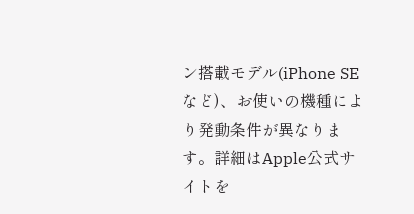ン搭載モデル(iPhone SEなど)、お使いの機種により発動条件が異なります。詳細はApple公式サイトを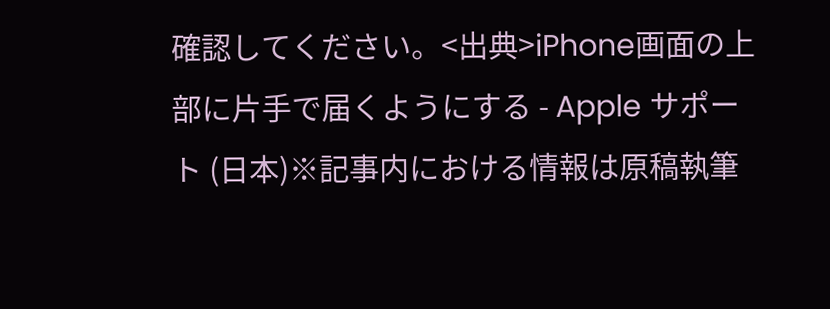確認してください。<出典>iPhone画面の上部に片手で届くようにする - Apple サポート (日本)※記事内における情報は原稿執筆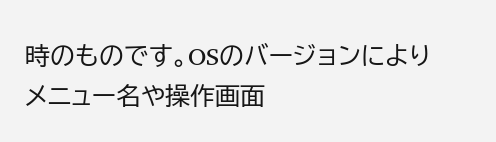時のものです。OSのバージョンによりメニュー名や操作画面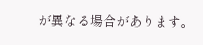が異なる場合があります。